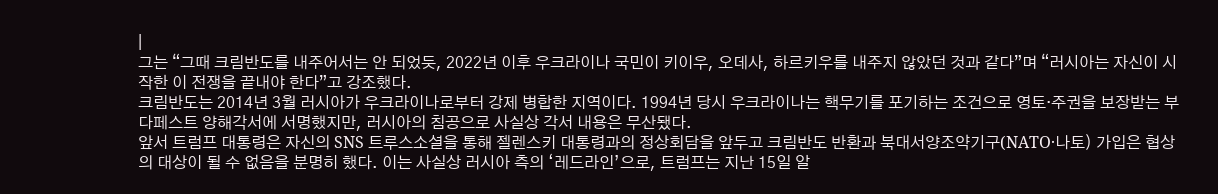|
그는 “그때 크림반도를 내주어서는 안 되었듯, 2022년 이후 우크라이나 국민이 키이우, 오데사, 하르키우를 내주지 않았던 것과 같다”며 “러시아는 자신이 시작한 이 전쟁을 끝내야 한다”고 강조했다.
크림반도는 2014년 3월 러시아가 우크라이나로부터 강제 병합한 지역이다. 1994년 당시 우크라이나는 핵무기를 포기하는 조건으로 영토·주권을 보장받는 부다페스트 양해각서에 서명했지만, 러시아의 침공으로 사실상 각서 내용은 무산됐다.
앞서 트럼프 대통령은 자신의 SNS 트루스소셜을 통해 젤렌스키 대통령과의 정상회담을 앞두고 크림반도 반환과 북대서양조약기구(NATO·나토) 가입은 협상의 대상이 될 수 없음을 분명히 했다. 이는 사실상 러시아 측의 ‘레드라인’으로, 트럼프는 지난 15일 알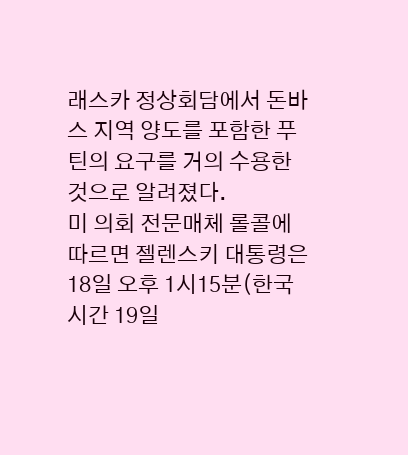래스카 정상회담에서 돈바스 지역 양도를 포함한 푸틴의 요구를 거의 수용한 것으로 알려졌다.
미 의회 전문매체 롤콜에 따르면 젤렌스키 대통령은 18일 오후 1시15분(한국 시간 19일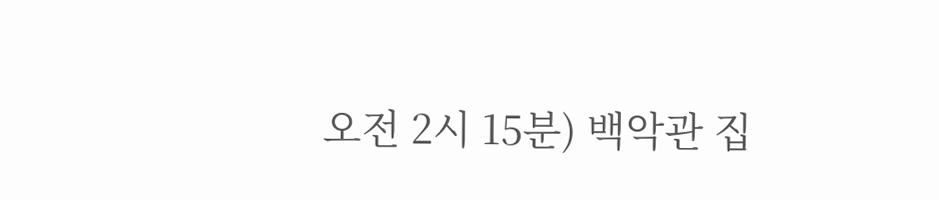오전 2시 15분) 백악관 집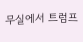무실에서 트럼프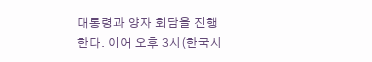대통령과 양자 회담을 진행한다. 이어 오후 3시(한국시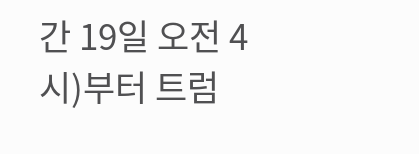간 19일 오전 4시)부터 트럼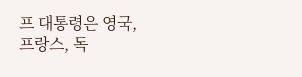프 대통령은 영국, 프랑스, 독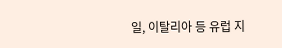일, 이탈리아 등 유럽 지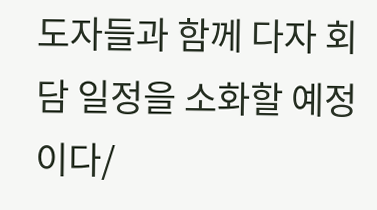도자들과 함께 다자 회담 일정을 소화할 예정이다/